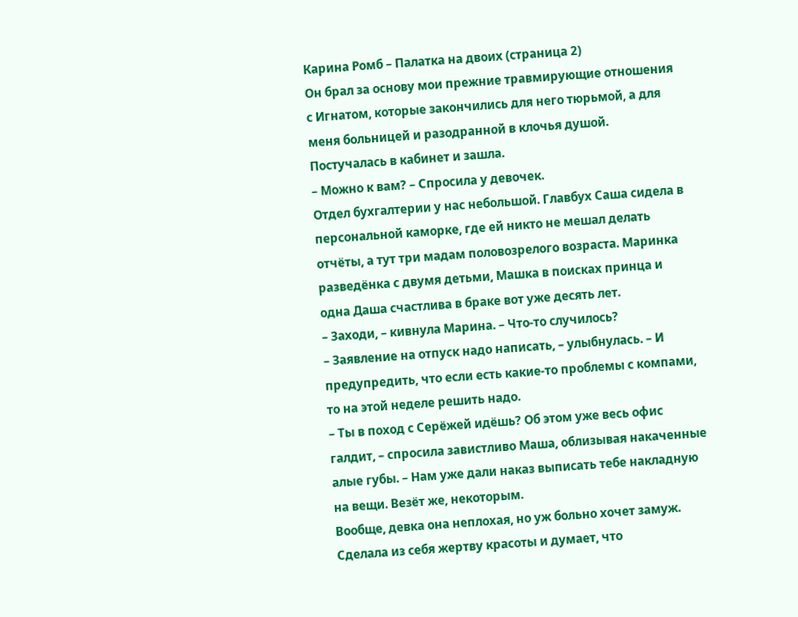Карина Ромб – Палатка на двоих (страница 2)
Он брал за основу мои прежние травмирующие отношения с Игнатом, которые закончились для него тюрьмой, а для меня больницей и разодранной в клочья душой.
Постучалась в кабинет и зашла.
– Можно к вам? – Спросила у девочек.
Отдел бухгалтерии у нас небольшой. Главбух Саша сидела в персональной каморке, где ей никто не мешал делать отчёты, а тут три мадам половозрелого возраста. Маринка разведёнка с двумя детьми, Машка в поисках принца и одна Даша счастлива в браке вот уже десять лет.
– Заходи, – кивнула Марина. – Что-то случилось?
– Заявление на отпуск надо написать, – улыбнулась. – И предупредить, что если есть какие-то проблемы с компами, то на этой неделе решить надо.
– Ты в поход с Серёжей идёшь? Об этом уже весь офис галдит, – спросила завистливо Маша, облизывая накаченные алые губы. – Нам уже дали наказ выписать тебе накладную на вещи. Везёт же, некоторым.
Вообще, девка она неплохая, но уж больно хочет замуж. Сделала из себя жертву красоты и думает, что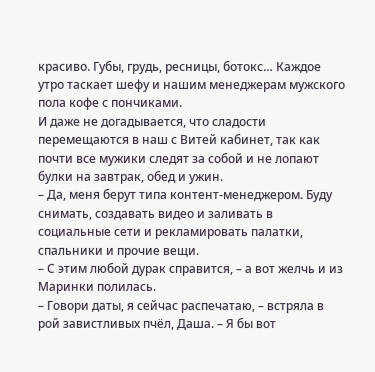красиво. Губы, грудь, ресницы, ботокс… Каждое утро таскает шефу и нашим менеджерам мужского пола кофе с пончиками.
И даже не догадывается, что сладости перемещаются в наш с Витей кабинет, так как почти все мужики следят за собой и не лопают булки на завтрак, обед и ужин.
– Да, меня берут типа контент-менеджером. Буду снимать, создавать видео и заливать в социальные сети и рекламировать палатки, спальники и прочие вещи.
– С этим любой дурак справится, – а вот желчь и из Маринки полилась.
– Говори даты, я сейчас распечатаю, – встряла в рой завистливых пчёл, Даша. – Я бы вот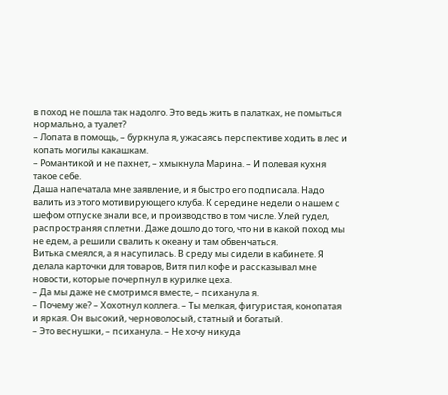в поход не пошла так надолго. Это ведь жить в палатках, не помыться нормально, а туалет?
– Лопата в помощь, – буркнула я, ужасаясь перспективе ходить в лес и копать могилы какашкам.
– Романтикой и не пахнет, – хмыкнула Марина. – И полевая кухня такое себе.
Даша напечатала мне заявление, и я быстро его подписала. Надо валить из этого мотивирующего клуба. К середине недели о нашем с шефом отпуске знали все, и производство в том числе. Улей гудел, распространяя сплетни. Даже дошло до того, что ни в какой поход мы не едем, а решили свалить к океану и там обвенчаться.
Витька смеялся, а я насупилась. В среду мы сидели в кабинете. Я делала карточки для товаров, Витя пил кофе и рассказывал мне новости, которые почерпнул в курилке цеха.
– Да мы даже не смотримся вместе, – психанула я.
– Почему же? – Хохотнул коллега. – Ты мелкая, фигуристая, конопатая и яркая. Он высокий, черноволосый, статный и богатый.
– Это веснушки, – психанула. – Не хочу никуда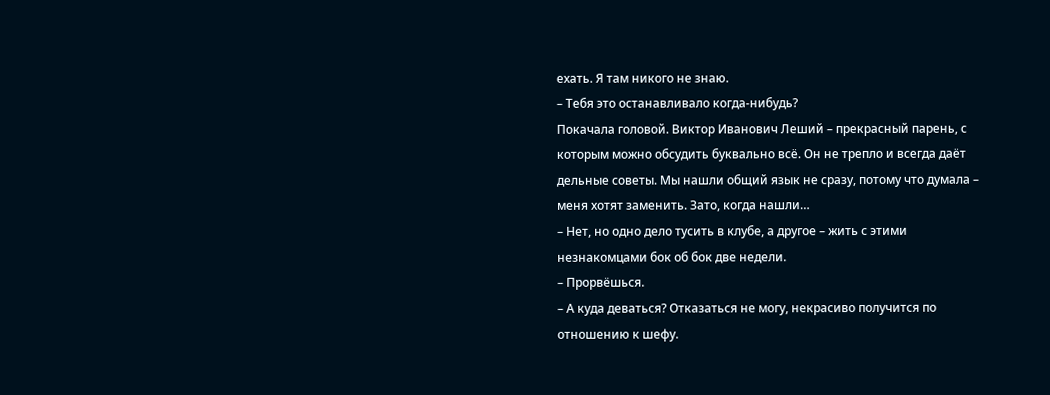ехать. Я там никого не знаю.
– Тебя это останавливало когда-нибудь?
Покачала головой. Виктор Иванович Леший – прекрасный парень, с которым можно обсудить буквально всё. Он не трепло и всегда даёт дельные советы. Мы нашли общий язык не сразу, потому что думала – меня хотят заменить. Зато, когда нашли…
– Нет, но одно дело тусить в клубе, а другое – жить с этими незнакомцами бок об бок две недели.
– Прорвёшься.
– А куда деваться? Отказаться не могу, некрасиво получится по отношению к шефу.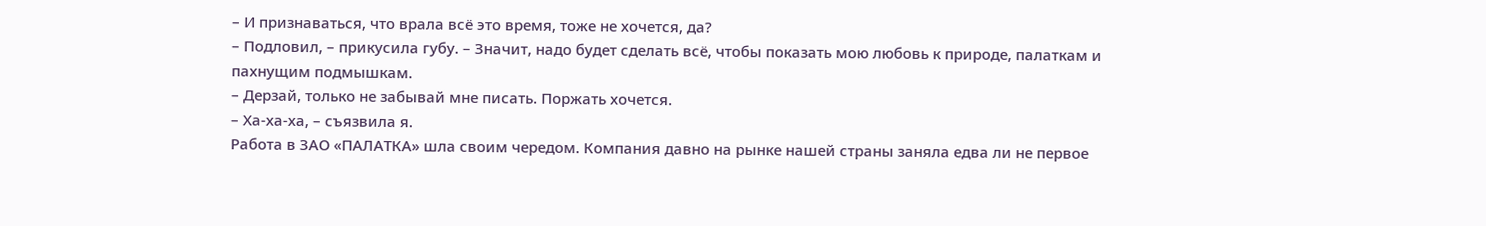– И признаваться, что врала всё это время, тоже не хочется, да?
– Подловил, – прикусила губу. – Значит, надо будет сделать всё, чтобы показать мою любовь к природе, палаткам и пахнущим подмышкам.
– Дерзай, только не забывай мне писать. Поржать хочется.
– Ха-ха-ха, – съязвила я.
Работа в ЗАО «ПАЛАТКА» шла своим чередом. Компания давно на рынке нашей страны заняла едва ли не первое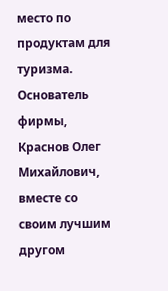место по продуктам для туризма. Основатель фирмы, Краснов Олег Михайлович, вместе со своим лучшим другом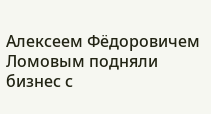Алексеем Фёдоровичем Ломовым подняли бизнес с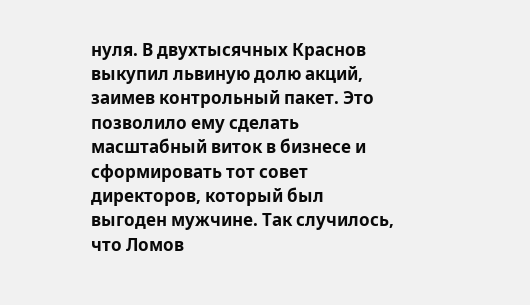нуля. В двухтысячных Краснов выкупил львиную долю акций, заимев контрольный пакет. Это позволило ему сделать масштабный виток в бизнесе и сформировать тот совет директоров, который был выгоден мужчине. Так случилось, что Ломов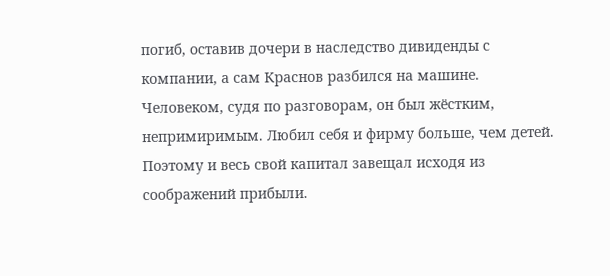погиб, оставив дочери в наследство дивиденды с компании, а сам Краснов разбился на машине. Человеком, судя по разговорам, он был жёстким, непримиримым. Любил себя и фирму больше, чем детей. Поэтому и весь свой капитал завещал исходя из соображений прибыли.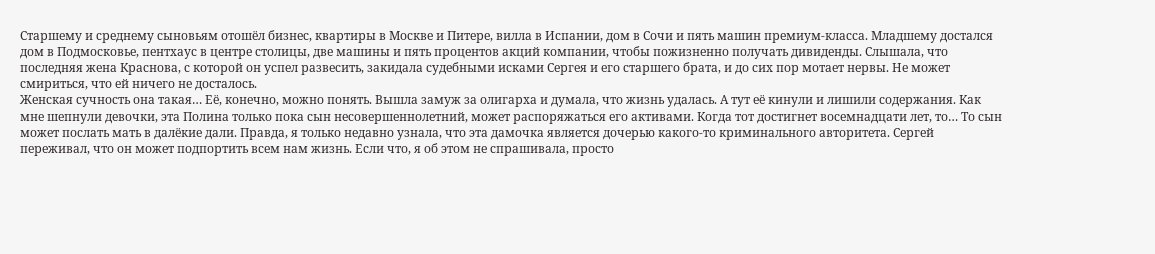Старшему и среднему сыновьям отошёл бизнес, квартиры в Москве и Питере, вилла в Испании, дом в Сочи и пять машин премиум-класса. Младшему достался дом в Подмосковье, пентхаус в центре столицы, две машины и пять процентов акций компании, чтобы пожизненно получать дивиденды. Слышала, что последняя жена Краснова, с которой он успел развесить, закидала судебными исками Сергея и его старшего брата, и до сих пор мотает нервы. Не может смириться, что ей ничего не досталось.
Женская сучность она такая… Её, конечно, можно понять. Вышла замуж за олигарха и думала, что жизнь удалась. А тут её кинули и лишили содержания. Как мне шепнули девочки, эта Полина только пока сын несовершеннолетний, может распоряжаться его активами. Когда тот достигнет восемнадцати лет, то… То сын может послать мать в далёкие дали. Правда, я только недавно узнала, что эта дамочка является дочерью какого-то криминального авторитета. Сергей переживал, что он может подпортить всем нам жизнь. Если что, я об этом не спрашивала, просто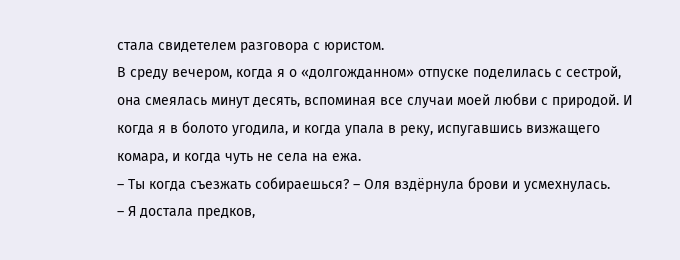стала свидетелем разговора с юристом.
В среду вечером, когда я о «долгожданном» отпуске поделилась с сестрой, она смеялась минут десять, вспоминая все случаи моей любви с природой. И когда я в болото угодила, и когда упала в реку, испугавшись визжащего комара, и когда чуть не села на ежа.
– Ты когда съезжать собираешься? – Оля вздёрнула брови и усмехнулась.
– Я достала предков,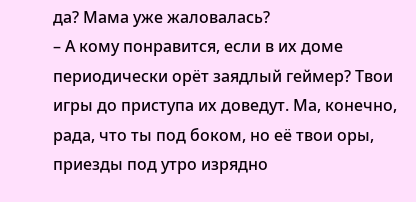да? Мама уже жаловалась?
– А кому понравится, если в их доме периодически орёт заядлый геймер? Твои игры до приступа их доведут. Ма, конечно, рада, что ты под боком, но её твои оры, приезды под утро изрядно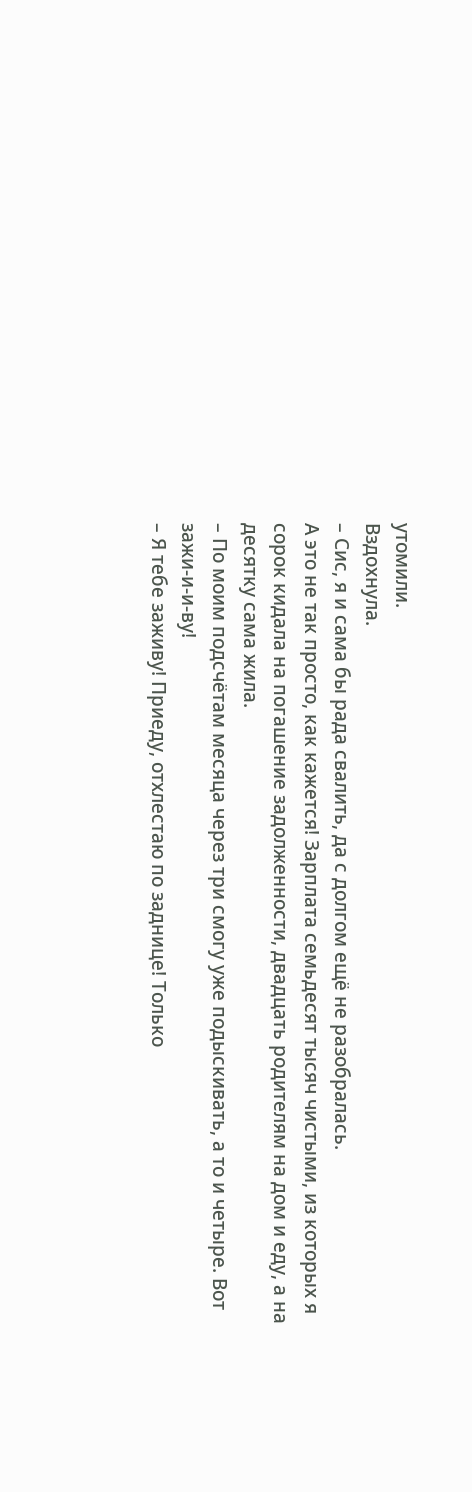утомили.
Вздохнула.
– Сис, я и сама бы рада свалить, да с долгом ещё не разобралась.
А это не так просто, как кажется! Зарплата семьдесят тысяч чистыми, из которых я сорок кидала на погашение задолженности, двадцать родителям на дом и еду, а на десятку сама жила.
– По моим подсчётам месяца через три смогу уже подыскивать, а то и четыре. Вот зажи-и-и-ву!
– Я тебе заживу! Приеду, отхлестаю по заднице! Только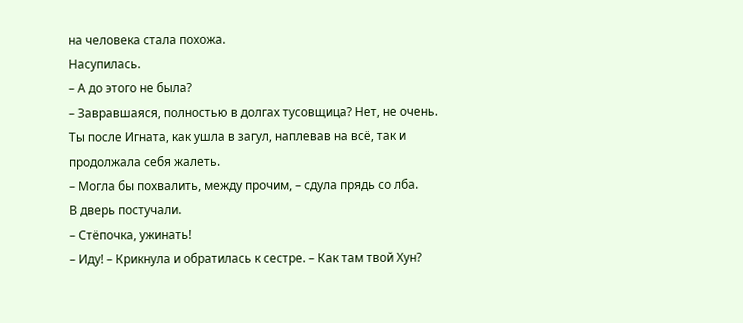на человека стала похожа.
Насупилась.
– А до этого не была?
– Завравшаяся, полностью в долгах тусовщица? Нет, не очень. Ты после Игната, как ушла в загул, наплевав на всё, так и продолжала себя жалеть.
– Могла бы похвалить, между прочим, – сдула прядь со лба.
В дверь постучали.
– Стёпочка, ужинать!
– Иду! – Крикнула и обратилась к сестре. – Как там твой Хун?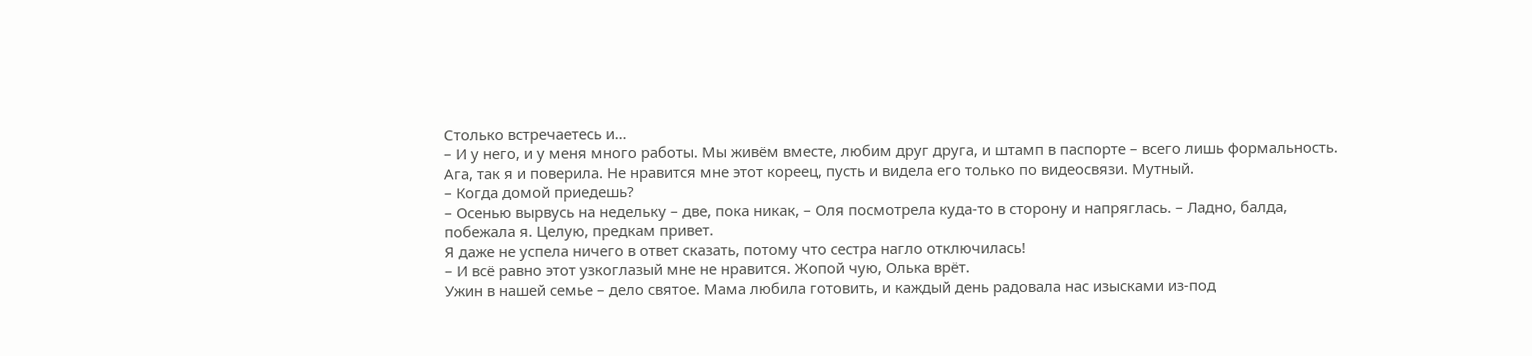Столько встречаетесь и…
– И у него, и у меня много работы. Мы живём вместе, любим друг друга, и штамп в паспорте – всего лишь формальность.
Ага, так я и поверила. Не нравится мне этот кореец, пусть и видела его только по видеосвязи. Мутный.
– Когда домой приедешь?
– Осенью вырвусь на недельку – две, пока никак, – Оля посмотрела куда-то в сторону и напряглась. – Ладно, балда, побежала я. Целую, предкам привет.
Я даже не успела ничего в ответ сказать, потому что сестра нагло отключилась!
– И всё равно этот узкоглазый мне не нравится. Жопой чую, Олька врёт.
Ужин в нашей семье – дело святое. Мама любила готовить, и каждый день радовала нас изысками из-под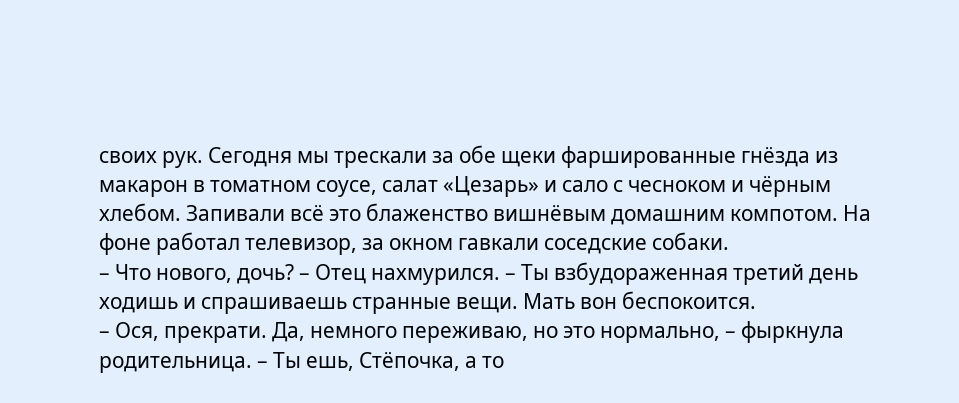своих рук. Сегодня мы трескали за обе щеки фаршированные гнёзда из макарон в томатном соусе, салат «Цезарь» и сало с чесноком и чёрным хлебом. Запивали всё это блаженство вишнёвым домашним компотом. На фоне работал телевизор, за окном гавкали соседские собаки.
– Что нового, дочь? – Отец нахмурился. – Ты взбудораженная третий день ходишь и спрашиваешь странные вещи. Мать вон беспокоится.
– Ося, прекрати. Да, немного переживаю, но это нормально, – фыркнула родительница. – Ты ешь, Стёпочка, а то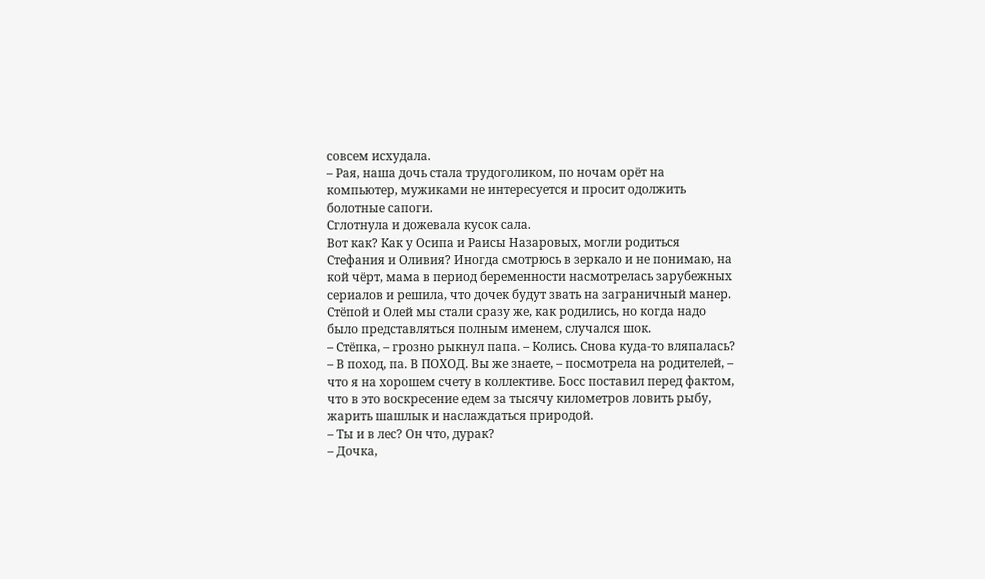совсем исхудала.
– Рая, наша дочь стала трудоголиком, по ночам орёт на компьютер, мужиками не интересуется и просит одолжить болотные сапоги.
Сглотнула и дожевала кусок сала.
Вот как? Как у Осипа и Раисы Назаровых, могли родиться Стефания и Оливия? Иногда смотрюсь в зеркало и не понимаю, на кой чёрт, мама в период беременности насмотрелась зарубежных сериалов и решила, что дочек будут звать на заграничный манер. Стёпой и Олей мы стали сразу же, как родились, но когда надо было представляться полным именем, случался шок.
– Стёпка, – грозно рыкнул папа. – Колись. Снова куда-то вляпалась?
– В поход, па. В ПОХОД. Вы же знаете, – посмотрела на родителей, – что я на хорошем счету в коллективе. Босс поставил перед фактом, что в это воскресение едем за тысячу километров ловить рыбу, жарить шашлык и наслаждаться природой.
– Ты и в лес? Он что, дурак?
– Дочка,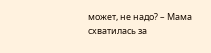может, не надо? – Мама схватилась за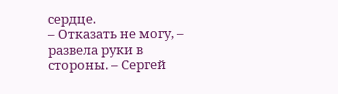сердце.
– Отказать не могу, – развела руки в стороны. – Сергей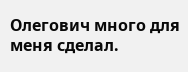Олегович много для меня сделал.